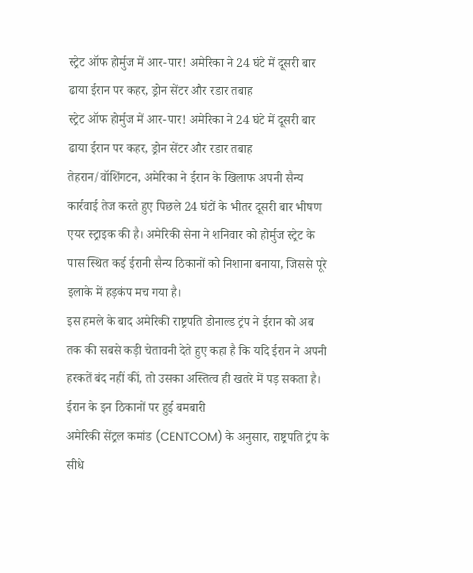स्ट्रेट ऑफ होर्मुज में आर-पार! अमेरिका ने 24 घंटे में दूसरी बार ढाया ईरान पर कहर, ड्रोन सेंटर और रडार तबाह
स्ट्रेट ऑफ होर्मुज में आर-पार! अमेरिका ने 24 घंटे में दूसरी बार ढाया ईरान पर कहर, ड्रोन सेंटर और रडार तबाह
तेहरान/वॉशिंगटन, अमेरिका ने ईरान के खिलाफ अपनी सैन्य कार्रवाई तेज करते हुए पिछले 24 घंटों के भीतर दूसरी बार भीषण एयर स्ट्राइक की है। अमेरिकी सेना ने शनिवार को होर्मुज स्ट्रेट के पास स्थित कई ईरानी सैन्य ठिकानों को निशाना बनाया, जिससे पूरे इलाके में हड़कंप मच गया है।
इस हमले के बाद अमेरिकी राष्ट्रपति डोनाल्ड ट्रंप ने ईरान को अब तक की सबसे कड़ी चेतावनी देते हुए कहा है कि यदि ईरान ने अपनी हरकतें बंद नहीं कीं, तो उसका अस्तित्व ही खतरे में पड़ सकता है।
ईरान के इन ठिकानों पर हुई बमबारी
अमेरिकी सेंट्रल कमांड (CENTCOM) के अनुसार, राष्ट्रपति ट्रंप के सीधे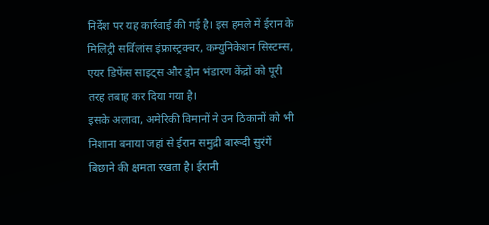निर्देश पर यह कार्रवाई की गई है। इस हमले में ईरान के मिलिट्री सर्विलांस इंफ्रास्ट्रक्चर, कम्युनिकेशन सिस्टम्स, एयर डिफेंस साइट्स और ड्रोन भंडारण केंद्रों को पूरी तरह तबाह कर दिया गया है।
इसके अलावा, अमेरिकी विमानों ने उन ठिकानों को भी निशाना बनाया जहां से ईरान समुद्री बारूदी सुरंगें बिछाने की क्षमता रखता है। ईरानी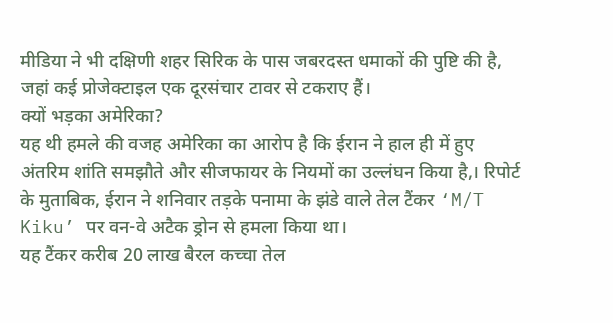मीडिया ने भी दक्षिणी शहर सिरिक के पास जबरदस्त धमाकों की पुष्टि की है, जहां कई प्रोजेक्टाइल एक दूरसंचार टावर से टकराए हैं।
क्यों भड़का अमेरिका?
यह थी हमले की वजह अमेरिका का आरोप है कि ईरान ने हाल ही में हुए अंतरिम शांति समझौते और सीजफायर के नियमों का उल्लंघन किया है,। रिपोर्ट के मुताबिक, ईरान ने शनिवार तड़के पनामा के झंडे वाले तेल टैंकर ‘M/T Kiku’ पर वन-वे अटैक ड्रोन से हमला किया था।
यह टैंकर करीब 20 लाख बैरल कच्चा तेल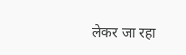लेकर जा रहा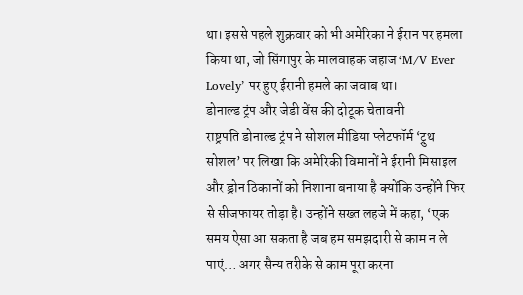था। इससे पहले शुक्रवार को भी अमेरिका ने ईरान पर हमला किया था, जो सिंगापुर के मालवाहक जहाज ‘M/V Ever Lovely’ पर हुए ईरानी हमले का जवाब था।
डोनाल्ड ट्रंप और जेडी वेंस की दोटूक चेतावनी
राष्ट्रपति डोनाल्ड ट्रंप ने सोशल मीडिया प्लेटफॉर्म ‘ट्रुथ सोशल’ पर लिखा कि अमेरिकी विमानों ने ईरानी मिसाइल और ड्रोन ठिकानों को निशाना बनाया है क्योंकि उन्होंने फिर से सीजफायर तोड़ा है। उन्होंने सख्त लहजे में कहा, ‘एक समय ऐसा आ सकता है जब हम समझदारी से काम न ले पाएं… अगर सैन्य तरीके से काम पूरा करना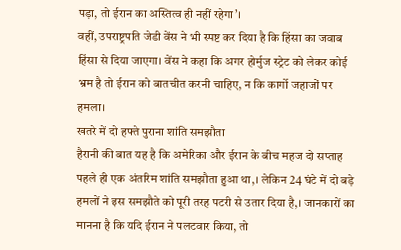पड़ा, तो ईरान का अस्तित्व ही नहीं रहेगा’।
वहीं, उपराष्ट्रपति जेडी वेंस ने भी स्पष्ट कर दिया है कि हिंसा का जवाब हिंसा से दिया जाएगा। वेंस ने कहा कि अगर होर्मुज स्ट्रेट को लेकर कोई भ्रम है तो ईरान को बातचीत करनी चाहिए, न कि कार्गो जहाजों पर हमला।
खतरे में दो हफ्ते पुराना शांति समझौता
हैरानी की बात यह है कि अमेरिका और ईरान के बीच महज दो सप्ताह पहले ही एक अंतरिम शांति समझौता हुआ था,। लेकिन 24 घंटे में दो बड़े हमलों ने इस समझौते को पूरी तरह पटरी से उतार दिया है,। जानकारों का मानना है कि यदि ईरान ने पलटवार किया, तो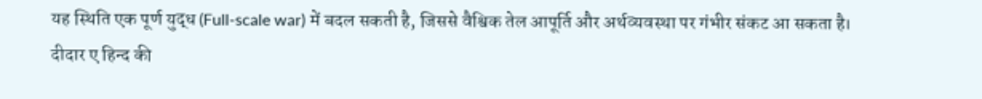यह स्थिति एक पूर्ण युद्ध (Full-scale war) में बदल सकती है, जिससे वैश्विक तेल आपूर्ति और अर्थव्यवस्था पर गंभीर संकट आ सकता है।
दीदार ए हिन्द की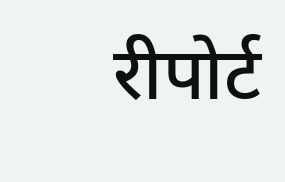रीपोर्ट